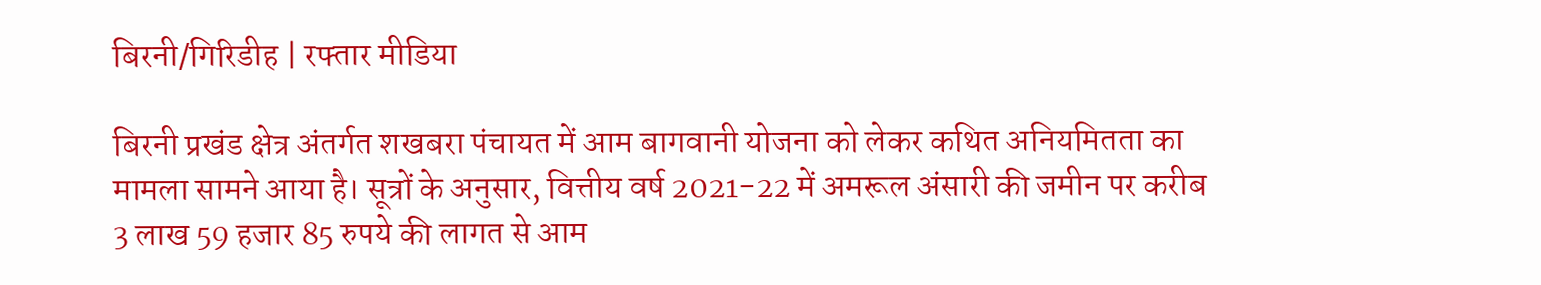बिरनी/गिरिडीह | रफ्तार मीडिया

बिरनी प्रखंड क्षेत्र अंतर्गत शखबरा पंचायत में आम बागवानी योजना को लेकर कथित अनियमितता का मामला सामने आया है। सूत्रों के अनुसार, वित्तीय वर्ष 2021-22 में अमरूल अंसारी की जमीन पर करीब 3 लाख 59 हजार 85 रुपये की लागत से आम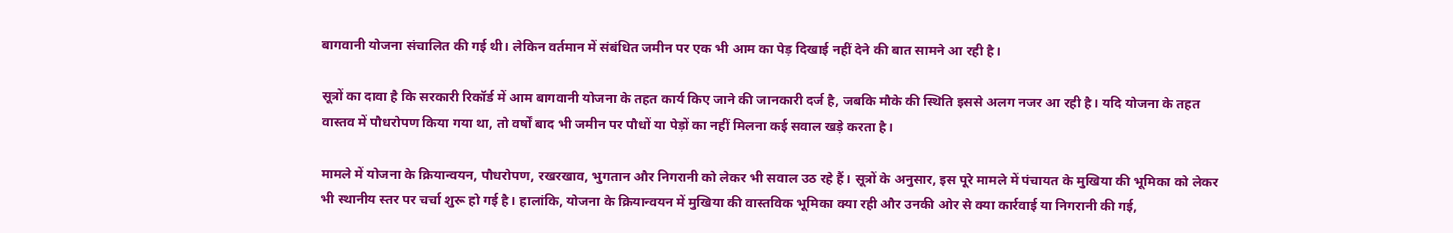बागवानी योजना संचालित की गई थी। लेकिन वर्तमान में संबंधित जमीन पर एक भी आम का पेड़ दिखाई नहीं देने की बात सामने आ रही है।

सूत्रों का दावा है कि सरकारी रिकॉर्ड में आम बागवानी योजना के तहत कार्य किए जाने की जानकारी दर्ज है, जबकि मौके की स्थिति इससे अलग नजर आ रही है। यदि योजना के तहत वास्तव में पौधरोपण किया गया था, तो वर्षों बाद भी जमीन पर पौधों या पेड़ों का नहीं मिलना कई सवाल खड़े करता है।

मामले में योजना के क्रियान्वयन, पौधरोपण, रखरखाव, भुगतान और निगरानी को लेकर भी सवाल उठ रहे हैं। सूत्रों के अनुसार, इस पूरे मामले में पंचायत के मुखिया की भूमिका को लेकर भी स्थानीय स्तर पर चर्चा शुरू हो गई है। हालांकि, योजना के क्रियान्वयन में मुखिया की वास्तविक भूमिका क्या रही और उनकी ओर से क्या कार्रवाई या निगरानी की गई,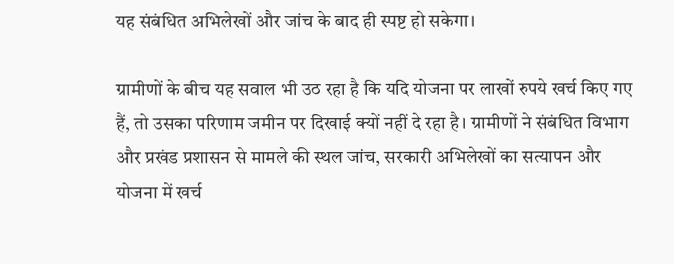यह संबंधित अभिलेखों और जांच के बाद ही स्पष्ट हो सकेगा।

ग्रामीणों के बीच यह सवाल भी उठ रहा है कि यदि योजना पर लाखों रुपये खर्च किए गए हैं, तो उसका परिणाम जमीन पर दिखाई क्यों नहीं दे रहा है। ग्रामीणों ने संबंधित विभाग और प्रखंड प्रशासन से मामले की स्थल जांच, सरकारी अभिलेखों का सत्यापन और योजना में खर्च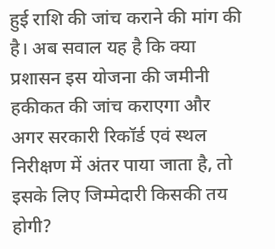हुई राशि की जांच कराने की मांग की है। अब सवाल यह है कि क्या प्रशासन इस योजना की जमीनी हकीकत की जांच कराएगा और अगर सरकारी रिकॉर्ड एवं स्थल  निरीक्षण में अंतर पाया जाता है, तो इसके लिए जिम्मेदारी किसकी तय होगी?